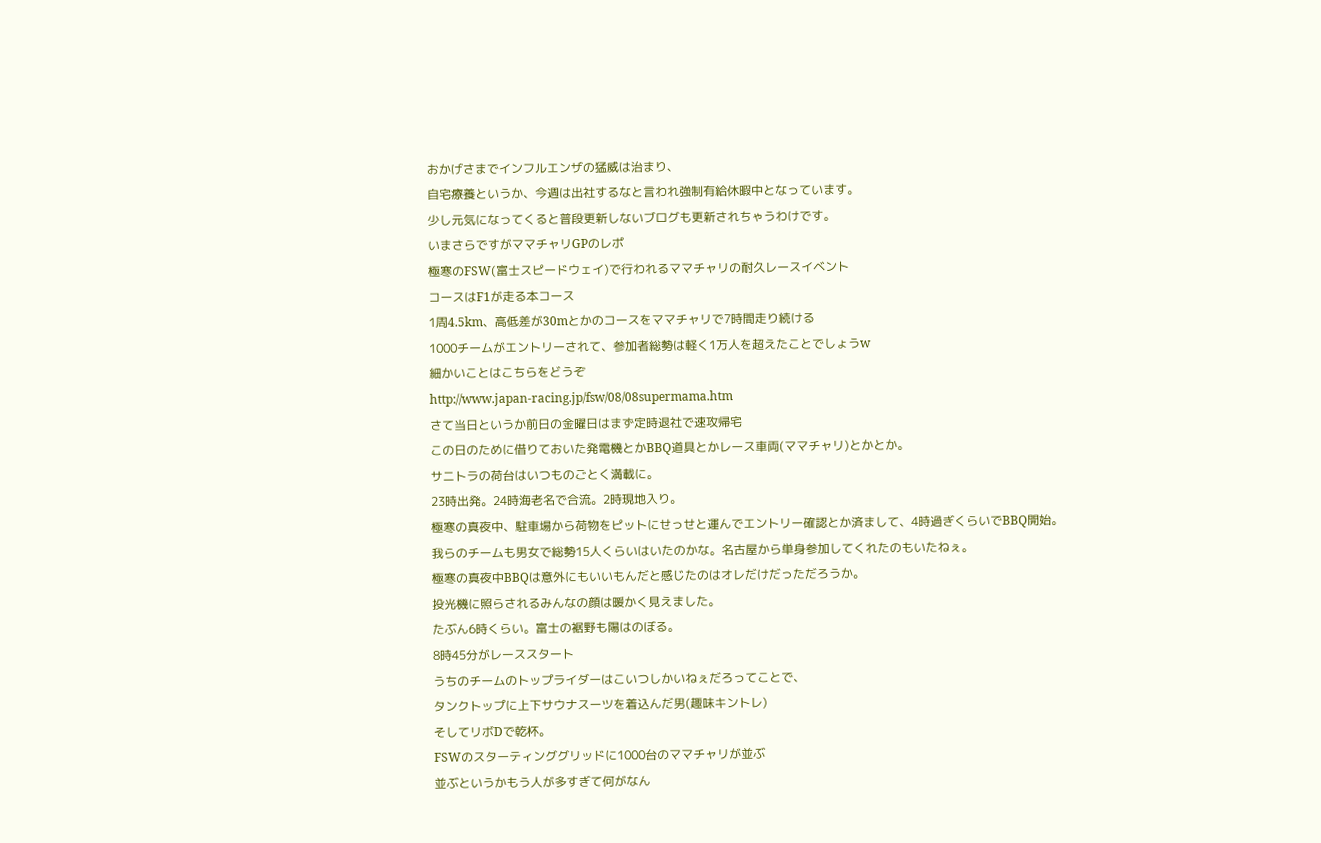おかげさまでインフルエンザの猛威は治まり、
自宅療養というか、今週は出社するなと言われ強制有給休暇中となっています。
少し元気になってくると普段更新しないブログも更新されちゃうわけです。
いまさらですがママチャリGPのレポ
極寒のFSW(富士スピードウェイ)で行われるママチャリの耐久レースイベント
コースはF1が走る本コース
1周4.5km、高低差が30mとかのコースをママチャリで7時間走り続ける
1000チームがエントリーされて、参加者総勢は軽く1万人を超えたことでしょうw
細かいことはこちらをどうぞ
http://www.japan-racing.jp/fsw/08/08supermama.htm
さて当日というか前日の金曜日はまず定時退社で速攻帰宅
この日のために借りておいた発電機とかBBQ道具とかレース車両(ママチャリ)とかとか。
サニトラの荷台はいつものごとく満載に。
23時出発。24時海老名で合流。2時現地入り。
極寒の真夜中、駐車場から荷物をピットにせっせと運んでエントリー確認とか済まして、4時過ぎくらいでBBQ開始。
我らのチームも男女で総勢15人くらいはいたのかな。名古屋から単身参加してくれたのもいたねぇ。
極寒の真夜中BBQは意外にもいいもんだと感じたのはオレだけだっただろうか。
投光機に照らされるみんなの顔は暖かく見えました。
たぶん6時くらい。富士の裾野も陽はのぼる。
8時45分がレーススタート
うちのチームのトップライダーはこいつしかいねぇだろってことで、
タンクトップに上下サウナスーツを着込んだ男(趣味キントレ)
そしてリボDで乾杯。
FSWのスターティンググリッドに1000台のママチャリが並ぶ
並ぶというかもう人が多すぎて何がなん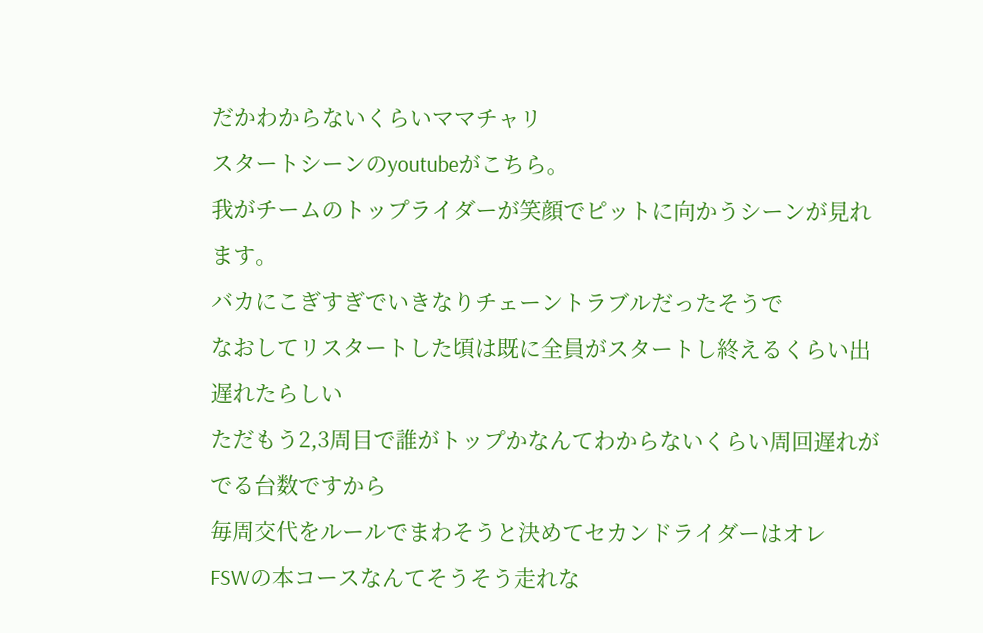だかわからないくらいママチャリ
スタートシーンのyoutubeがこちら。
我がチームのトップライダーが笑顔でピットに向かうシーンが見れます。
バカにこぎすぎでいきなりチェーントラブルだったそうで
なおしてリスタートした頃は既に全員がスタートし終えるくらい出遅れたらしい
ただもう2,3周目で誰がトップかなんてわからないくらい周回遅れがでる台数ですから
毎周交代をルールでまわそうと決めてセカンドライダーはオレ
FSWの本コースなんてそうそう走れな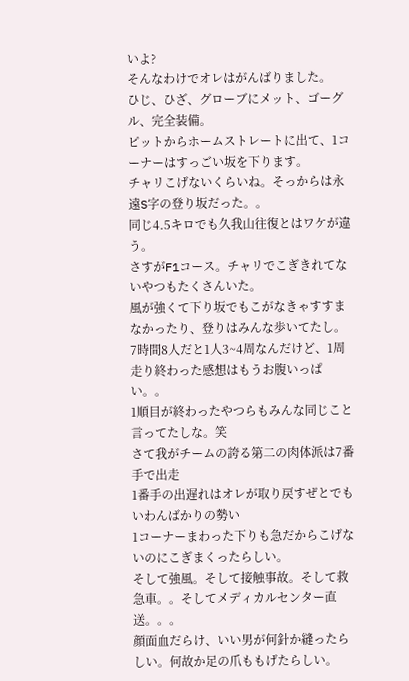いよ?
そんなわけでオレはがんばりました。
ひじ、ひざ、グローブにメット、ゴーグル、完全装備。
ピットからホームストレートに出て、1コーナーはすっごい坂を下ります。
チャリこげないくらいね。そっからは永遠S字の登り坂だった。。
同じ4.5キロでも久我山往復とはワケが違う。
さすがF1コース。チャリでこぎきれてないやつもたくさんいた。
風が強くて下り坂でもこがなきゃすすまなかったり、登りはみんな歩いてたし。
7時間8人だと1人3~4周なんだけど、1周走り終わった感想はもうお腹いっぱい。。
1順目が終わったやつらもみんな同じこと言ってたしな。笑
さて我がチームの誇る第二の肉体派は7番手で出走
1番手の出遅れはオレが取り戻すぜとでもいわんばかりの勢い
1コーナーまわった下りも急だからこげないのにこぎまくったらしい。
そして強風。そして接触事故。そして救急車。。そしてメディカルセンター直送。。。
顔面血だらけ、いい男が何針か縫ったらしい。何故か足の爪ももげたらしい。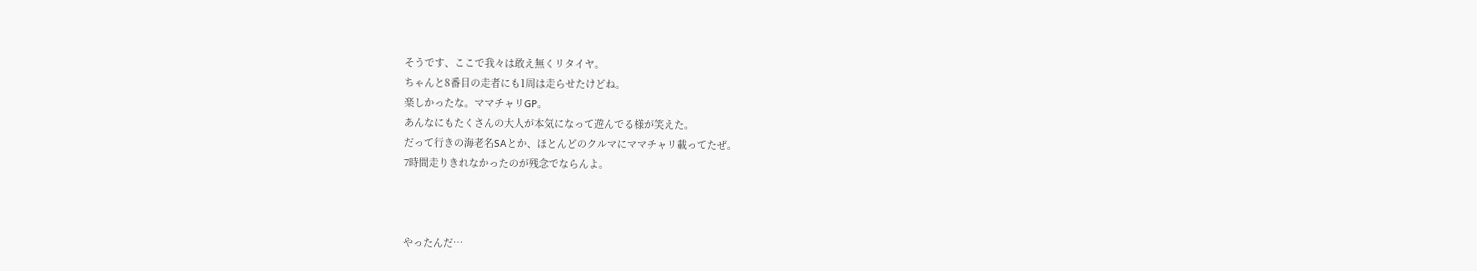そうです、ここで我々は敢え無くリタイヤ。
ちゃんと8番目の走者にも1周は走らせたけどね。
楽しかったな。ママチャリGP。
あんなにもたくさんの大人が本気になって遊んでる様が笑えた。
だって行きの海老名SAとか、ほとんどのクルマにママチャリ載ってたぜ。
7時間走りきれなかったのが残念でならんよ。



やったんだ…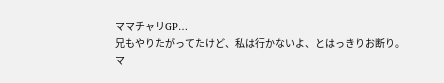ママチャリGP…
兄もやりたがってたけど、私は行かないよ、とはっきりお断り。
マ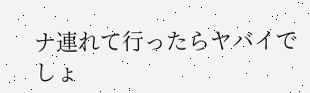ナ連れて行ったらヤバイでしょ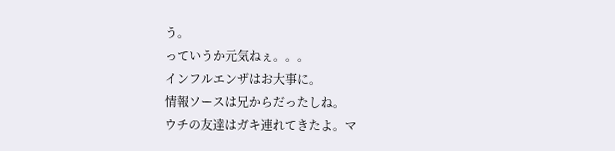う。
っていうか元気ねぇ。。。
インフルエンザはお大事に。
情報ソースは兄からだったしね。
ウチの友達はガキ連れてきたよ。マ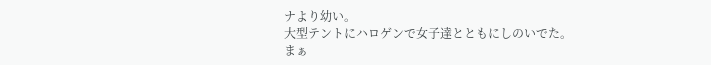ナより幼い。
大型テントにハロゲンで女子達とともにしのいでた。
まぁ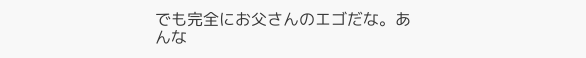でも完全にお父さんのエゴだな。あんな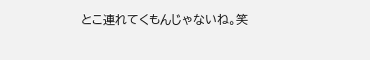とこ連れてくもんじゃないね。笑